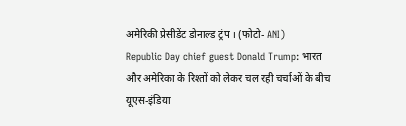अमेरिकी प्रेसीडेंट डोनाल्ड ट्रंप । (फोटो- ANI)
Republic Day chief guest Donald Trump: भारत और अमेरिका के रिश्तों को लेकर चल रही चर्चाओं के बीच यूएस-इंडिया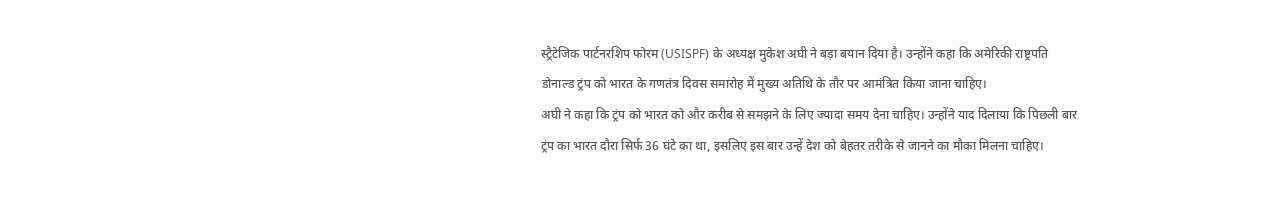स्ट्रैटेजिक पार्टनरशिप फोरम (USISPF) के अध्यक्ष मुकेश अघी ने बड़ा बयान दिया है। उन्होंने कहा कि अमेरिकी राष्ट्रपति डोनाल्ड ट्रंप को भारत के गणतंत्र दिवस समारोह में मुख्य अतिथि के तौर पर आमंत्रित किया जाना चाहिए।
अघी ने कहा कि ट्रंप को भारत को और करीब से समझने के लिए ज्यादा समय देना चाहिए। उन्होंने याद दिलाया कि पिछली बार ट्रंप का भारत दौरा सिर्फ 36 घंटे का था, इसलिए इस बार उन्हें देश को बेहतर तरीके से जानने का मौका मिलना चाहिए।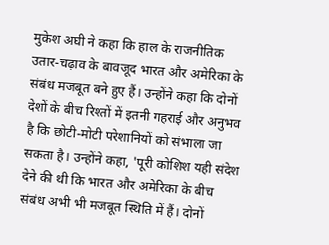मुकेश अघी ने कहा कि हाल के राजनीतिक उतार-चढ़ाव के बावजूद भारत और अमेरिका के संबंध मजबूत बने हुए हैं। उन्होंने कहा कि दोनों देशों के बीच रिश्तों में इतनी गहराई और अनुभव है कि छोटी-मोटी परेशानियों को संभाला जा सकता है। उन्होंने कहा, 'पूरी कोशिश यही संदेश देने की थी कि भारत और अमेरिका के बीच संबंध अभी भी मजबूत स्थिति में हैं। दोनों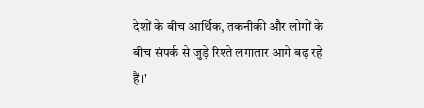देशों के बीच आर्थिक, तकनीकी और लोगों के बीच संपर्क से जुड़े रिश्ते लगातार आगे बढ़ रहे हैं।'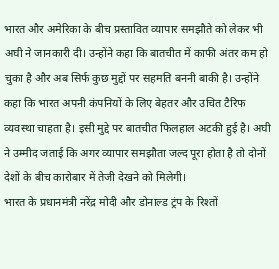भारत और अमेरिका के बीच प्रस्तावित व्यापार समझौते को लेकर भी अघी ने जानकारी दी। उन्होंने कहा कि बातचीत में काफी अंतर कम हो चुका है और अब सिर्फ कुछ मुद्दों पर सहमति बननी बाकी है। उन्होंने कहा कि भारत अपनी कंपनियों के लिए बेहतर और उचित टैरिफ व्यवस्था चाहता है। इसी मुद्दे पर बातचीत फिलहाल अटकी हुई है। अघी ने उम्मीद जताई कि अगर व्यापार समझौता जल्द पूरा होता है तो दोनों देशों के बीच कारोबार में तेजी देखने को मिलेगी।
भारत के प्रधानमंत्री नरेंद्र मोदी और डोनाल्ड ट्रंप के रिश्तों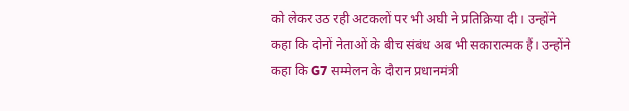को लेकर उठ रही अटकलों पर भी अघी ने प्रतिक्रिया दी। उन्होंने कहा कि दोनों नेताओं के बीच संबंध अब भी सकारात्मक हैं। उन्होंने कहा कि G7 सम्मेलन के दौरान प्रधानमंत्री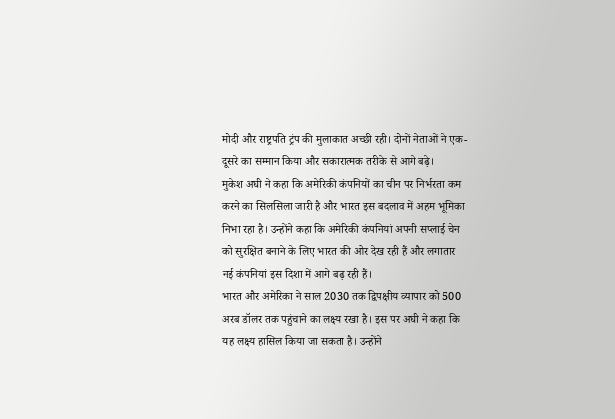मोदी और राष्ट्रपति ट्रंप की मुलाकात अच्छी रही। दोनों नेताओं ने एक-दूसरे का सम्मान किया और सकारात्मक तरीके से आगे बढ़े।
मुकेश अघी ने कहा कि अमेरिकी कंपनियों का चीन पर निर्भरता कम करने का सिलसिला जारी है और भारत इस बदलाव में अहम भूमिका निभा रहा है। उन्होंने कहा कि अमेरिकी कंपनियां अपनी सप्लाई चेन को सुरक्षित बनाने के लिए भारत की ओर देख रही हैं और लगातार नई कंपनियां इस दिशा में आगे बढ़ रही हैं।
भारत और अमेरिका ने साल 2030 तक द्विपक्षीय व्यापार को 500 अरब डॉलर तक पहुंचाने का लक्ष्य रखा है। इस पर अघी ने कहा कि यह लक्ष्य हासिल किया जा सकता है। उन्होंने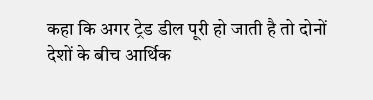कहा कि अगर ट्रेड डील पूरी हो जाती है तो दोनों देशों के बीच आर्थिक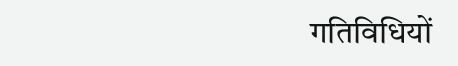गतिविधियों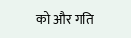को और गति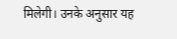मिलेगी। उनके अनुसार यह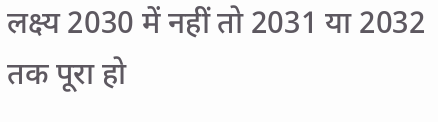लक्ष्य 2030 में नहीं तो 2031 या 2032 तक पूरा हो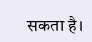सकता है।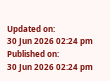Updated on:
30 Jun 2026 02:24 pm
Published on:
30 Jun 2026 02:24 pm